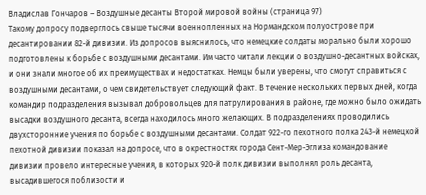Владислав Гончаров – Воздушные десанты Второй мировой войны (страница 97)
Такому допросу подверглось свыше тысячи военнопленных на Нормандском полуострове при десантировании 82-й дивизии. Из допросов выяснилось, что немецкие солдаты морально были хорошо подготовлены к борьбе с воздушными десантами. Им часто читали лекции о воздушно-десантных войсках, и они знали многое об их преимуществах и недостатках. Немцы были уверены, что смогут справиться с воздушными десантами, о чем свидетельствует следующий факт. В течение нескольких первых дней, когда командир подразделения вызывал добровольцев для патрулирования в районе, где можно было ожидать высадки воздушного десанта, всегда находилось много желающих. В подразделениях проводились двухсторонние учения по борьбе с воздушными десантами. Солдат 922-го пехотного полка 243-й немецкой пехотной дивизии показал на допросе, что в окрестностях города Сент-Мер-Эглиза командование дивизии провело интересные учения, в которых 920-й полк дивизии выполнял роль десанта, высадившегося поблизости и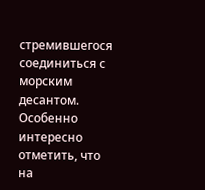стремившегося соединиться с морским десантом. Особенно интересно отметить, что на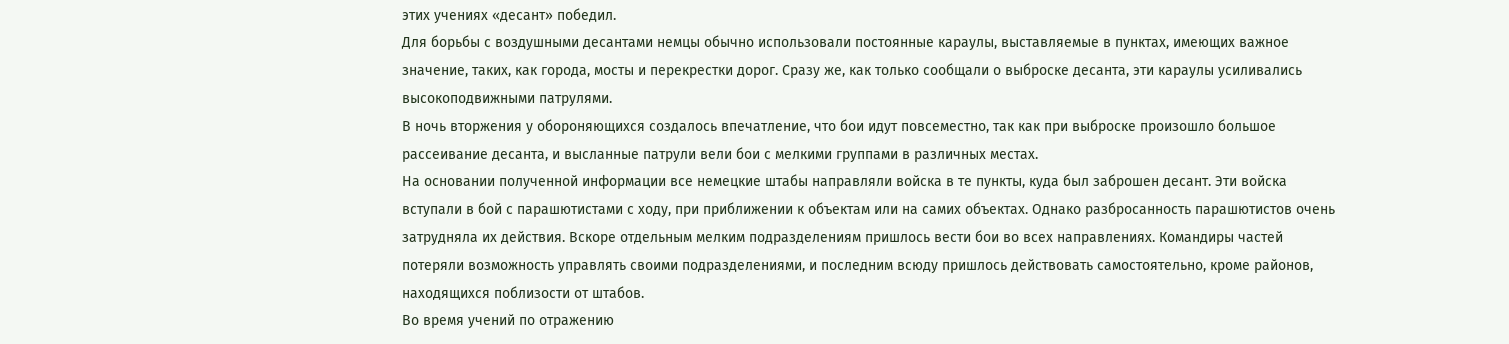этих учениях «десант» победил.
Для борьбы с воздушными десантами немцы обычно использовали постоянные караулы, выставляемые в пунктах, имеющих важное значение, таких, как города, мосты и перекрестки дорог. Сразу же, как только сообщали о выброске десанта, эти караулы усиливались высокоподвижными патрулями.
В ночь вторжения у обороняющихся создалось впечатление, что бои идут повсеместно, так как при выброске произошло большое рассеивание десанта, и высланные патрули вели бои с мелкими группами в различных местах.
На основании полученной информации все немецкие штабы направляли войска в те пункты, куда был заброшен десант. Эти войска вступали в бой с парашютистами с ходу, при приближении к объектам или на самих объектах. Однако разбросанность парашютистов очень затрудняла их действия. Вскоре отдельным мелким подразделениям пришлось вести бои во всех направлениях. Командиры частей потеряли возможность управлять своими подразделениями, и последним всюду пришлось действовать самостоятельно, кроме районов, находящихся поблизости от штабов.
Во время учений по отражению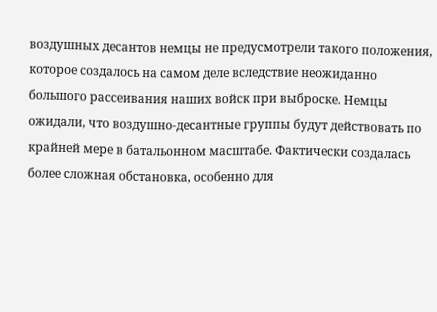воздушных десантов немцы не предусмотрели такого положения, которое создалось на самом деле вследствие неожиданно большого рассеивания наших войск при выброске. Немцы ожидали, что воздушно-десантные группы будут действовать по крайней мере в батальонном масштабе. Фактически создалась более сложная обстановка, особенно для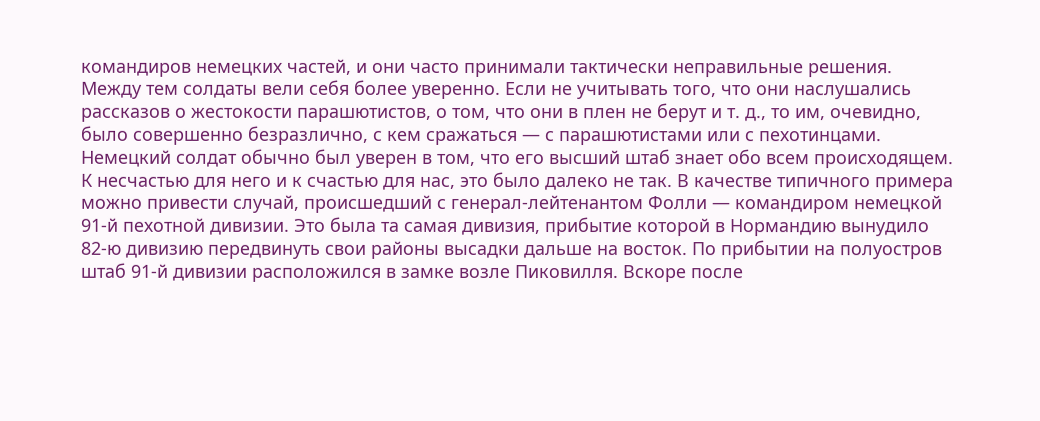командиров немецких частей, и они часто принимали тактически неправильные решения. Между тем солдаты вели себя более уверенно. Если не учитывать того, что они наслушались рассказов о жестокости парашютистов, о том, что они в плен не берут и т. д., то им, очевидно, было совершенно безразлично, с кем сражаться — с парашютистами или с пехотинцами.
Немецкий солдат обычно был уверен в том, что его высший штаб знает обо всем происходящем. К несчастью для него и к счастью для нас, это было далеко не так. В качестве типичного примера можно привести случай, происшедший с генерал-лейтенантом Фолли — командиром немецкой 91-й пехотной дивизии. Это была та самая дивизия, прибытие которой в Нормандию вынудило 82-ю дивизию передвинуть свои районы высадки дальше на восток. По прибытии на полуостров штаб 91-й дивизии расположился в замке возле Пиковилля. Вскоре после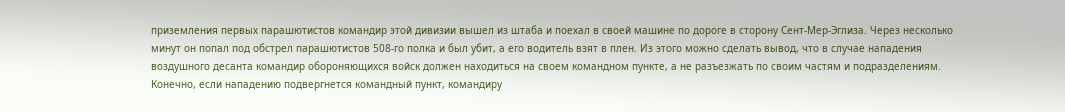приземления первых парашютистов командир этой дивизии вышел из штаба и поехал в своей машине по дороге в сторону Сент-Мер-Эглиза. Через несколько минут он попал под обстрел парашютистов 508-го полка и был убит, а его водитель взят в плен. Из этого можно сделать вывод, что в случае нападения воздушного десанта командир обороняющихся войск должен находиться на своем командном пункте, а не разъезжать по своим частям и подразделениям. Конечно, если нападению подвергнется командный пункт, командиру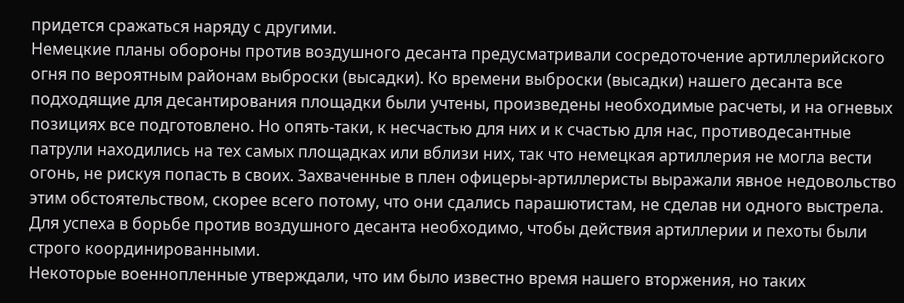придется сражаться наряду с другими.
Немецкие планы обороны против воздушного десанта предусматривали сосредоточение артиллерийского огня по вероятным районам выброски (высадки). Ко времени выброски (высадки) нашего десанта все подходящие для десантирования площадки были учтены, произведены необходимые расчеты, и на огневых позициях все подготовлено. Но опять-таки, к несчастью для них и к счастью для нас, противодесантные патрули находились на тех самых площадках или вблизи них, так что немецкая артиллерия не могла вести огонь, не рискуя попасть в своих. Захваченные в плен офицеры-артиллеристы выражали явное недовольство этим обстоятельством, скорее всего потому, что они сдались парашютистам, не сделав ни одного выстрела. Для успеха в борьбе против воздушного десанта необходимо, чтобы действия артиллерии и пехоты были строго координированными.
Некоторые военнопленные утверждали, что им было известно время нашего вторжения, но таких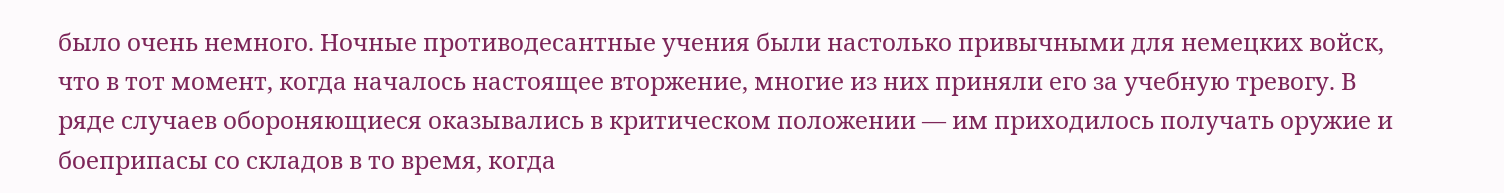было очень немного. Ночные противодесантные учения были настолько привычными для немецких войск, что в тот момент, когда началось настоящее вторжение, многие из них приняли его за учебную тревогу. В ряде случаев обороняющиеся оказывались в критическом положении — им приходилось получать оружие и боеприпасы со складов в то время, когда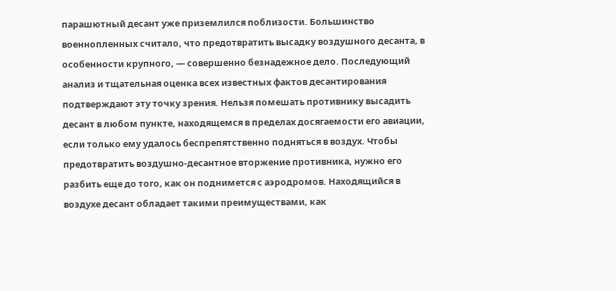парашютный десант уже приземлился поблизости. Большинство военнопленных считало, что предотвратить высадку воздушного десанта, в особенности крупного, — совершенно безнадежное дело. Последующий анализ и тщательная оценка всех известных фактов десантирования подтверждают эту точку зрения. Нельзя помешать противнику высадить десант в любом пункте, находящемся в пределах досягаемости его авиации, если только ему удалось беспрепятственно подняться в воздух. Чтобы предотвратить воздушно-десантное вторжение противника, нужно его разбить еще до того, как он поднимется с аэродромов. Находящийся в воздухе десант обладает такими преимуществами, как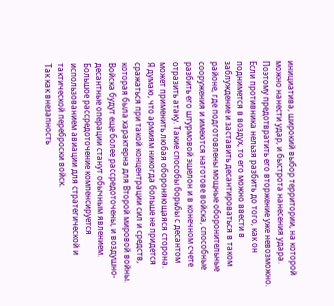инициатива, широкий выбор территории, на которой можно нанести удар, и быстрота нанесения удара. Поэтому предотвратить его вторжение уже невозможно.
Если противника нельзя разбить до того, как он поднимется в воздух, то его можно ввести в заблуждение и заставить десантироваться в таком районе, где подготовлены мощные оборонительные сооружения и имеются наготове войска, способные разбить его штурмовой эшелон и в конечном счете отразить атаку. Такие способы борьбы с десантом может применить любая обороняющаяся сторона.
Я думаю, что армиям никогда больше не придется сражаться при такой концентрации сил и средств, которая была характерна для Второй мировой войны. Войска будут еще более рассредоточены, и воздушно-десантные операции станут обычным явлением. Большое рассредоточение компенсируется использованием авиации для стратегической и тактической переброски войск.
Так как внезапность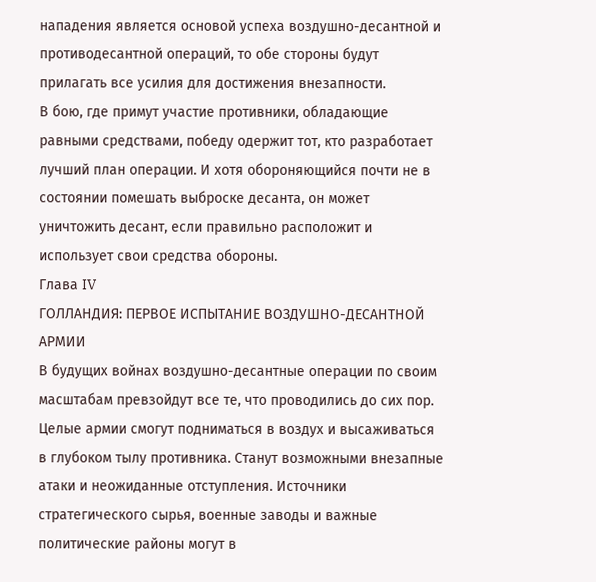нападения является основой успеха воздушно-десантной и противодесантной операций, то обе стороны будут прилагать все усилия для достижения внезапности.
В бою, где примут участие противники, обладающие равными средствами, победу одержит тот, кто разработает лучший план операции. И хотя обороняющийся почти не в состоянии помешать выброске десанта, он может уничтожить десант, если правильно расположит и использует свои средства обороны.
Глава IV
ГОЛЛАНДИЯ: ПЕРВОЕ ИСПЫТАНИЕ ВОЗДУШНО-ДЕСАНТНОЙ АРМИИ
В будущих войнах воздушно-десантные операции по своим масштабам превзойдут все те, что проводились до сих пор. Целые армии смогут подниматься в воздух и высаживаться в глубоком тылу противника. Станут возможными внезапные атаки и неожиданные отступления. Источники стратегического сырья, военные заводы и важные политические районы могут в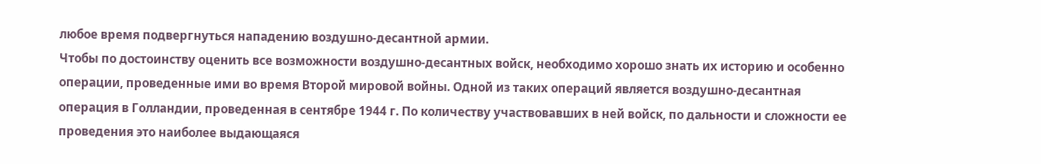любое время подвергнуться нападению воздушно-десантной армии.
Чтобы по достоинству оценить все возможности воздушно-десантных войск, необходимо хорошо знать их историю и особенно операции, проведенные ими во время Второй мировой войны. Одной из таких операций является воздушно-десантная операция в Голландии, проведенная в сентябре 1944 г. По количеству участвовавших в ней войск, по дальности и сложности ее проведения это наиболее выдающаяся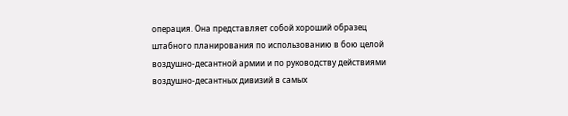операция. Она представляет собой хороший образец штабного планирования по использованию в бою целой воздушно-десантной армии и по руководству действиями воздушно-десантных дивизий в самых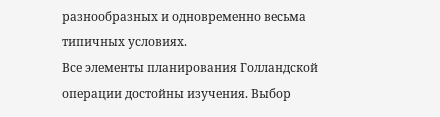разнообразных и одновременно весьма типичных условиях.
Все элементы планирования Голландской операции достойны изучения. Выбор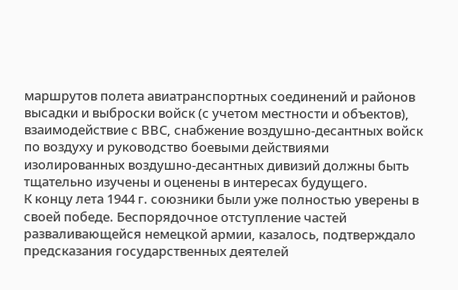маршрутов полета авиатранспортных соединений и районов высадки и выброски войск (с учетом местности и объектов), взаимодействие с ВВС, снабжение воздушно-десантных войск по воздуху и руководство боевыми действиями изолированных воздушно-десантных дивизий должны быть тщательно изучены и оценены в интересах будущего.
К концу лета 1944 г. союзники были уже полностью уверены в своей победе. Беспорядочное отступление частей разваливающейся немецкой армии, казалось, подтверждало предсказания государственных деятелей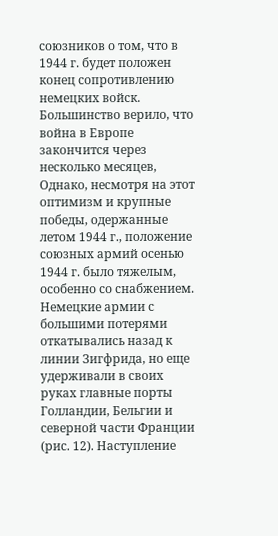союзников о том, что в 1944 г. будет положен конец сопротивлению немецких войск. Большинство верило, что война в Европе закончится через несколько месяцев,
Однако, несмотря на этот оптимизм и крупные победы, одержанные летом 1944 г., положение союзных армий осенью 1944 г. было тяжелым, особенно со снабжением. Немецкие армии с большими потерями откатывались назад к линии Зигфрида, но еще удерживали в своих руках главные порты Голландии, Бельгии и северной части Франции (рис. 12). Наступление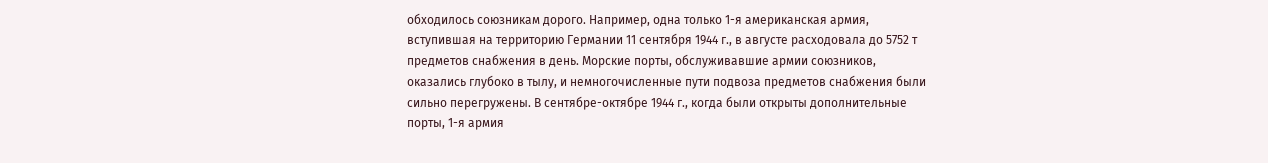обходилось союзникам дорого. Например, одна только 1-я американская армия, вступившая на территорию Германии 11 сентября 1944 г., в августе расходовала до 5752 т предметов снабжения в день. Морские порты, обслуживавшие армии союзников, оказались глубоко в тылу, и немногочисленные пути подвоза предметов снабжения были сильно перегружены. В сентябре-октябре 1944 г., когда были открыты дополнительные порты, 1-я армия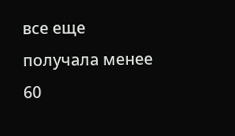все еще получала менее 60